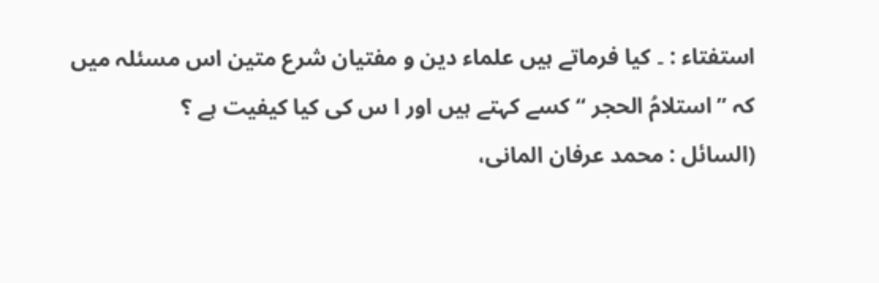استفتاء : ۔ کیا فرماتے ہیں علماء دین و مفتیان شرع متین اس مسئلہ میں کہ ’’استلامُ الحجر ‘‘کسے کہتے ہیں اور ا س کی کیا کیفیت ہے ؟
(السائل : محمد عرفان المانی،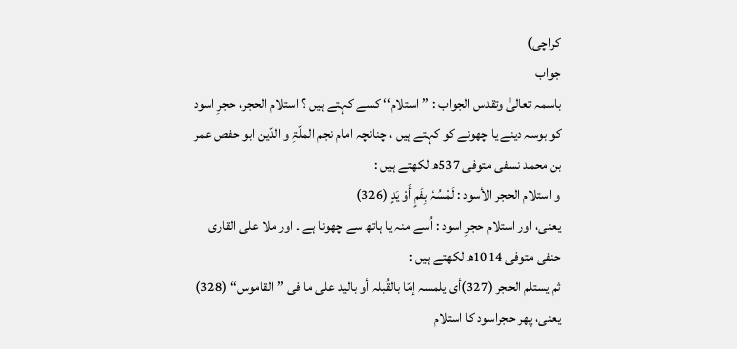کراچی)
جواب
باسمہ تعالیٰ وتقدس الجواب : ’’ استلام‘‘ کسے کہتے ہیں ؟ استلام الحجر، حجرِ اسود کو بوسہ دینے یا چھونے کو کہتے ہیں ، چنانچہ امام نجم الملّۃِ و الدّین ابو حفص عمر بن محمد نسفی متوفی 537ھ لکھتے ہیں :
و استلام الحجر الأسود : لَمْسُہٗ بِفَمٍ أَوْ یَدٍ (326)
یعنی، اور استلام حجرِ اسود : اُسے منہ یا ہاتھ سے چھونا ہے ۔ اور ملا علی القاری حنفی متوفی 1014ھ لکھتے ہیں :
ثم یستلم الحجر (327)أی یلمسہ إمّا بالقُبلہ أو بالید علی ما فی ’’ القاموس‘‘ (328)
یعنی، پھر حجراسود کا استلام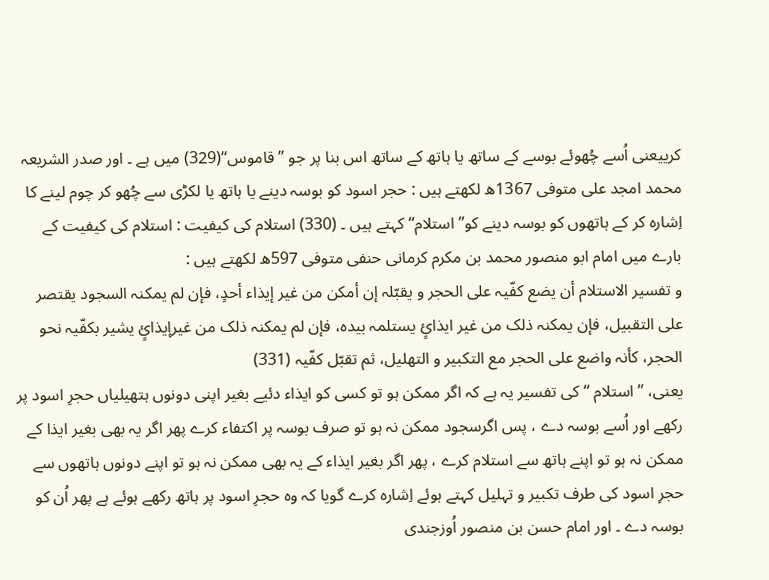کرییعنی اُسے چُھوئے بوسے کے ساتھ یا ہاتھ کے ساتھ اس بنا پر جو ’’قاموس‘‘(329) میں ہے ۔ اور صدر الشریعہ محمد امجد علی متوفی 1367ھ لکھتے ہیں : حجر اسود کو بوسہ دینے یا ہاتھ یا لکڑی سے چُھو کر چوم لینے کا اِشارہ کر کے ہاتھوں کو بوسہ دینے کو’’ استلام‘‘ کہتے ہیں ۔ (330) استلام کی کیفیت : استلام کی کیفیت کے بارے میں امام ابو منصور محمد بن مکرم کرمانی حنفی متوفی 597ھ لکھتے ہیں :
و تفسیر الاستلام أن یضع کفّیہ علی الحجر و یقبّلہ إن أمکن من غیر إیذاء أحدٍ، فإن لم یمکنہ السجود یقتصر علی التقبیل، فإن یمکنہ ذلک من غیر ایذائٍ یستلمہ بیدہ، فإن لم یمکنہ ذلک من غیرإیذائٍ یشیر بکفّیہ نحو الحجر، کأنہ واضع علی الحجر مع التکبیر و التھلیل، ثم تقبّل کفّیہ (331)
یعنی، ’’استلام ‘‘کی تفسیر یہ ہے کہ اگر ممکن ہو تو کسی کو ایذاء دئیے بغیر اپنی دونوں ہتھیلیاں حجرِ اسود پر رکھے اور اُسے بوسہ دے ، پس اگرسجود ممکن نہ ہو تو صرف بوسہ پر اکتفاء کرے پھر اگر یہ بھی بغیر ایذا کے ممکن نہ ہو تو اپنے ہاتھ سے استلام کرے ، پھر اگر بغیر ایذاء کے یہ بھی ممکن نہ ہو تو اپنے دونوں ہاتھوں سے حجرِ اسود کی طرف تکبیر و تہلیل کہتے ہوئے اِشارہ کرے گویا کہ وہ حجرِ اسود پر ہاتھ رکھے ہوئے ہے پھر اُن کو بوسہ دے ۔ اور امام حسن بن منصور اُوزجندی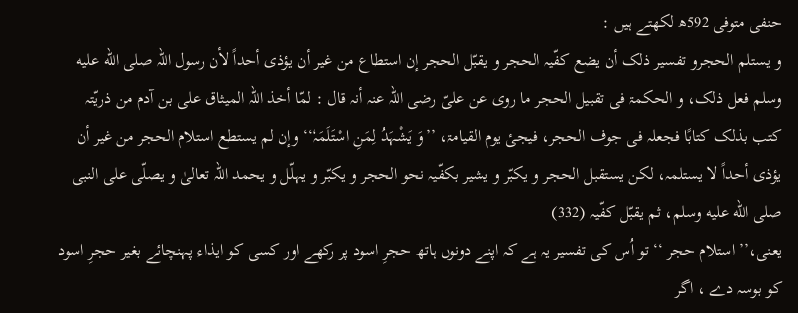حنفی متوفی 592ھ لکھتے ہیں :
و یستلم الحجرو تفسیر ذلک أن یضع کفّیہ الحجر و یقبّل الحجر إن استطاع من غیر أن یؤذی أحداً لأن رسول اللہ صلى الله عليه وسلم فعل ذلک، و الحکمۃ فی تقبیل الحجر ما روی عن علیّ رضی اللہ عنہ أنہ قال : لمّا أخذ اللہ المیثاق علی بن آدم من ذریّتہ کتب بذلک کتابًا فجعلہ فی جوف الحجر، فیجیٔ یوم القیامۃ، ’’وَ یَشْہَدُ لِمَنِ اسْتَلَمَہٗ‘‘ وإن لم یستطع استلام الحجر من غیر أن یؤذی أحداً لا یستلمہ، لکن یستقبل الحجر و یکبّر و یشیر بکفّیہ نحو الحجر و یکبّر و یہلّل و یحمد اللہ تعالیٰ و یصلّی علی النبی صلى الله عليه وسلم، ثم یقبّل کفّیہ (332)
یعنی،’’ استلام حجر ‘‘تو اُس کی تفسیر یہ ہے کہ اپنے دونوں ہاتھ حجرِ اسود پر رکھے اور کسی کو ایذاء پہنچائے بغیر حجرِ اسود کو بوسہ دے ، اگر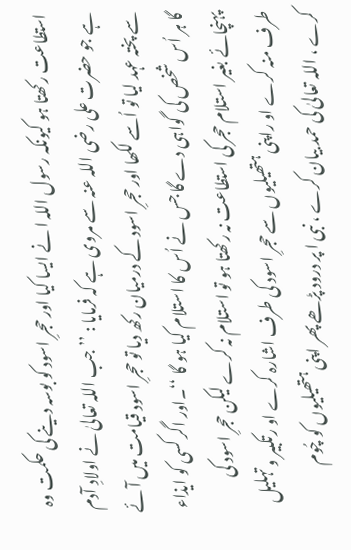استطاعت رکھتا ہو کیونکہ رسول اللہ ا نے ایسا کیا اور حجرِ اسود کو بوسہ دینے کی حکمت وہ ہے جو حضرت علی رضی اللہ عنہ سے مروی ہے کہ فرمایا : ’’جب اللہ تعالیٰ نے اولادِ آدم سے پختہ عہد لیا تو اُسے لکھا اور حجرِ اسود کے درمیان رکھ دیا تو حجرِ اسود قیامت میں آئے گا ہر اُس شخص کی گواہی دے گا جس نے اُس کا استلام کیا ہو گا ‘‘۔اور اگر کسی کو ایذاء پہنچائے بغیر استلام حجر کی استطاعت نہ رکھتا ہو تو استلام نہ کرے لیکن حجرِ اسود کی طرف منہ کرے او راپنی ہتھیلیوں سے حجرِ اسود کی طرف اشارہ کرے او رتکبیر و تہلیل کرے ، اللہ تعالیٰ کی حمد بیان کرے ، نبی ا پر درود پڑھے پھر اپنی ہتھیلیوں کو چُوم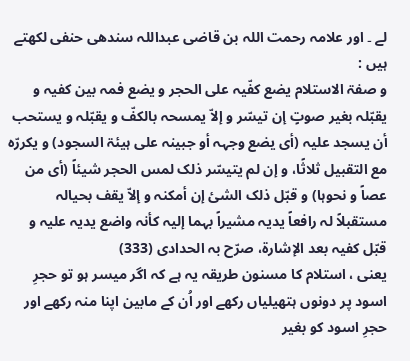لے ۔ اور علامہ رحمت اللہ بن قاضی عبداللہ سندھی حنفی لکھتے ہیں :
و صفۃ الاستلام یضع کفّیہ علی الحجر و یضع فمہ بین کفیہ و یقبّلہ بغیر صوتٍ إن تیسّر و إلاّ یمسحہ بالکفّ و یقبّلہ و یستحب أن یسجد علیہ (أی یضع وجہہ أو جبینہ علی ہیئۃ السجود) و یکررّہ مع التقبیل ثلاثًا، و إن لم یتیسّر ذلک لمس الحجر شیئاً (أی من عصاً و نحوہا) و قبّل ذلک الشیٔ إن أمکنہ و إلاّ یقف بحیالہ مستقبلاً لہ رافعاً یدیہ مشیراً بہما إلیہ کأنہ واضع یدیہ علیہ و قبّل کفیہ بعد الإشارۃ، صرّح بہ الحدادی (333)
یعنی ، استلام کا مسنون طریقہ یہ ہے کہ اگر میسر ہو تو حجرِ اسود پر دونوں ہتھیلیاں رکھے اور اُن کے مابین اپنا منہ رکھے اور حجرِ اسود کو بغیر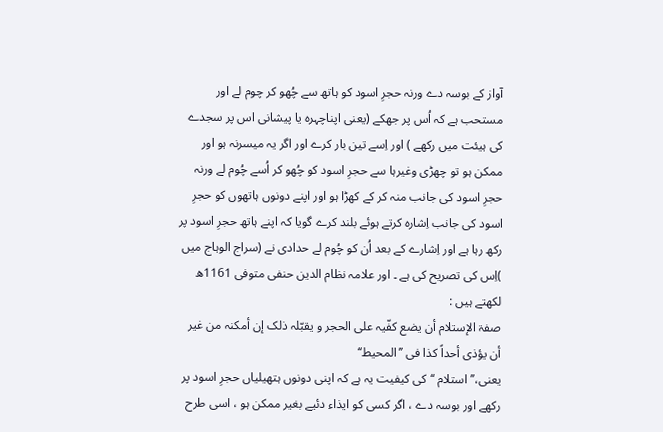آواز کے بوسہ دے ورنہ حجرِ اسود کو ہاتھ سے چُھو کر چوم لے اور مستحب ہے کہ اُس پر جھکے (یعنی اپناچہرہ یا پیشانی اس پر سجدے کی ہیئت میں رکھے ) اور اِسے تین بار کرے اور اگر یہ میسرنہ ہو اور ممکن ہو تو چھڑی وغیرہا سے حجرِ اسود کو چُھو کر اُسے چُوم لے ورنہ حجرِ اسود کی جانب منہ کر کے کھڑا ہو اور اپنے دونوں ہاتھوں کو حجرِ اسود کی جانب اِشارہ کرتے ہوئے بلند کرے گویا کہ اپنے ہاتھ حجرِ اسود پر رکھ رہا ہے اور اِشارے کے بعد اُن کو چُوم لے حدادی نے (سراج الوہاج میں )اِس کی تصریح کی ہے ۔ اور علامہ نظام الدین حنفی متوفی 1161ھ لکھتے ہیں :
صفۃ الإستلام أن یضع کفّیہ علی الحجر و یقبّلہ ذلک إن أمکنہ من غیر أن یؤذی أحداً کذا فی ’’المحیط‘‘
یعنی،’’ استلام ‘‘کی کیفیت یہ ہے کہ اپنی دونوں ہتھیلیاں حجرِ اسود پر رکھے اور بوسہ دے ، اگر کسی کو ایذاء دئیے بغیر ممکن ہو ، اسی طرح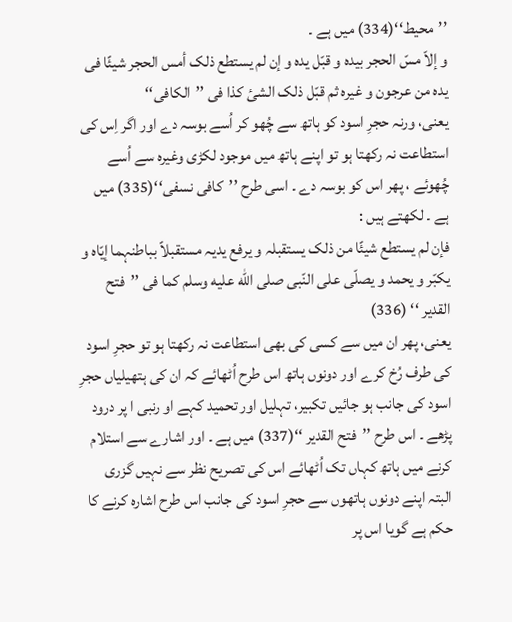’’محیط‘‘(334) میں ہے ۔
و إلاّ مسّ الحجر بیدہ و قبّل یدہ و إن لم یستطع ذلک أمس الحجر شیئًا فی یدہ من عرجون و غیرہ ثم قبّل ذلک الشیٔ کذا فی ’’الکافی‘‘
یعنی، ورنہ حجرِ اسود کو ہاتھ سے چُھو کر اُسے بوسہ دے اور اگر اِس کی استطاعت نہ رکھتا ہو تو اپنے ہاتھ میں موجود لکڑی وغیرہ سے اُسے چُھوئے ، پھر اس کو بوسہ دے ۔ اسی طرح ’’کافی نسفی‘‘(335) میں ہے ۔ لکھتے ہیں :
فإن لم یستطع شیئًا من ذلک یستقبلہ و یرفع یدیہ مستقبلاً بباطنہما إیّاہ و یکبّر و یحمد و یصلّی علی النّبی صلى الله عليه وسلم کما فی ’’فتح القدیر ‘‘ (336)
یعنی، پھر ان میں سے کسی کی بھی استطاعت نہ رکھتا ہو تو حجرِ اسود کی طرف رُخ کرے اور دونوں ہاتھ اس طرح اُٹھائے کہ ان کی ہتھیلیاں حجرِ اسود کی جانب ہو جائیں تکبیر، تہلیل اور تحمید کہے او رنبی ا پر درود پڑھے ۔ اس طرح ’’فتح القدیر ‘‘(337) میں ہے ۔ اور اشارے سے استلام کرنے میں ہاتھ کہاں تک اُٹھائے اس کی تصریح نظر سے نہیں گزری البتہ اپنے دونوں ہاتھوں سے حجرِ اسود کی جانب اس طرح اشارہ کرنے کا حکم ہے گویا اس پر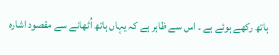ہاتھ رکھے ہوئے ہے ۔ اس سے ظاہر ہے کہ یہاں ہاتھ اُٹھانے سے مقصود اشارہ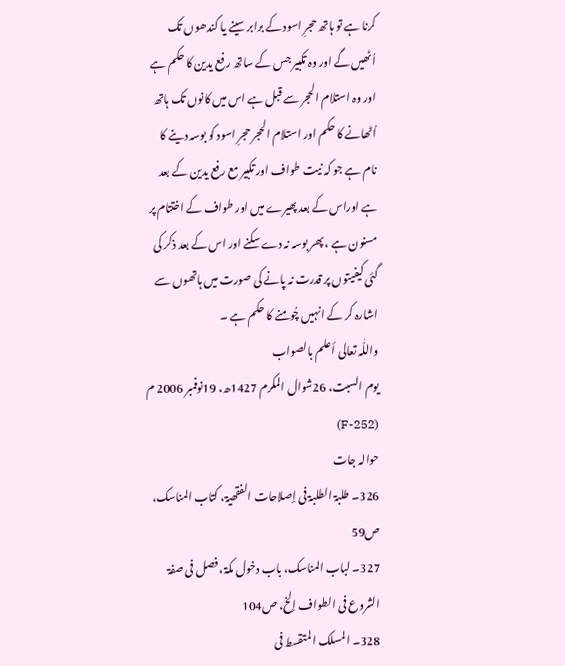کرنا ہے تو ہاتھ حجرِ اسود کے برابر سینے یا کندھوں تک اُٹھیں گے اور وہ تکبیر جس کے ساتھ رفع یدین کا حکم ہے اور وہ استلام الحجر سے قبل ہے اس میں کانوں تک ہاتھ اُٹھانے کا حکم اور استلام الحجر حجرِ اسود کو بوسہ دینے کا نام ہے جو کہ نیت طواف اور تکبیر مع رفع یدین کے بعد ہے اوراس کے بعد پھیرے میں اور طواف کے اختتام پر مسنون ہے ، پھر بوسہ نہ دے سکنے اور اس کے بعد ذکر کی گئی کیفیتوں پر قدرت نہ پانے کی صورت میں ہاتھوں سے اشارہ کر کے انہیں چُومنے کا حکم ہے ۔
واللّٰہ تعالی أعلم بالصواب
یوم السبت، 26شوال المکرم 1427ھ، 19نوفمبر 2006 م (252-F)
حوالہ جات
326۔ طلبۃ الطلبۃ فی إصلاحات الفقھیۃ، کتاب المناسک، ص59
327۔ لباب المناسک، باب دخول مکۃ، فصل فی صفۃ الشروع فی الطواف إلخ، ص104
328۔ المسلک المتقسط فی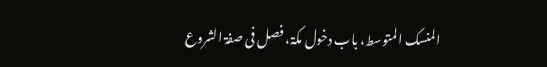المنسک المتوسط، باب دخول مکۃ، فصل فی صفۃ الشروع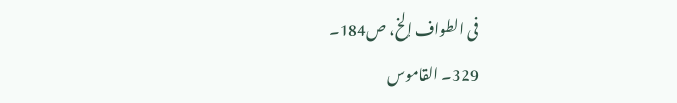فی الطواف إلخ، ص184۔
329۔ القاموس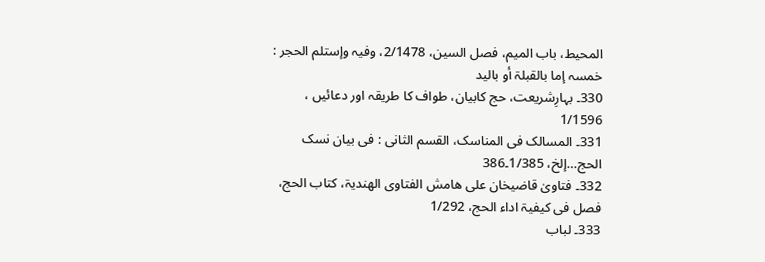المحیط، باب المیم، فصل السین، 2/1478، وفیہ وإستلم الحجر : خمسہ إما بالقبلۃ أو بالید
330۔ بہارِشریعت، حج کابیان، طواف کا طریقہ اور دعائیں ، 1/1596
331۔ المسالک فی المناسک، القسم الثانی : فی بیان نسک الحج…إلخ، 1/385۔386
332۔ فتاویٰ قاضیخان علی ھامش الفتاوی الھندیۃ، کتاب الحج، فصل فی کیفیۃ اداء الحج، 1/292
333۔ لباب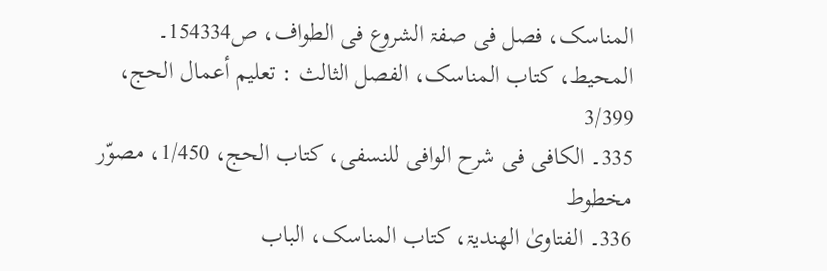المناسک، فصل فی صفۃ الشروع فی الطواف، ص154334۔ المحیط، کتاب المناسک، الفصل الثالث : تعلیم أعمال الحج، 3/399
335۔ الکافی فی شرح الوافی للنسفی، کتاب الحج، 1/450، مصوّر مخطوط
336۔ الفتاویٰ الھندیۃ، کتاب المناسک، الباب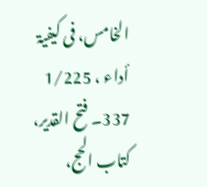الخامس، فی کیفیۃ أداء ، 1/225
337۔ فتح القدیر، کتاب الحج،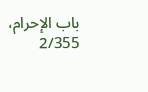باب الإحرام، 2/355